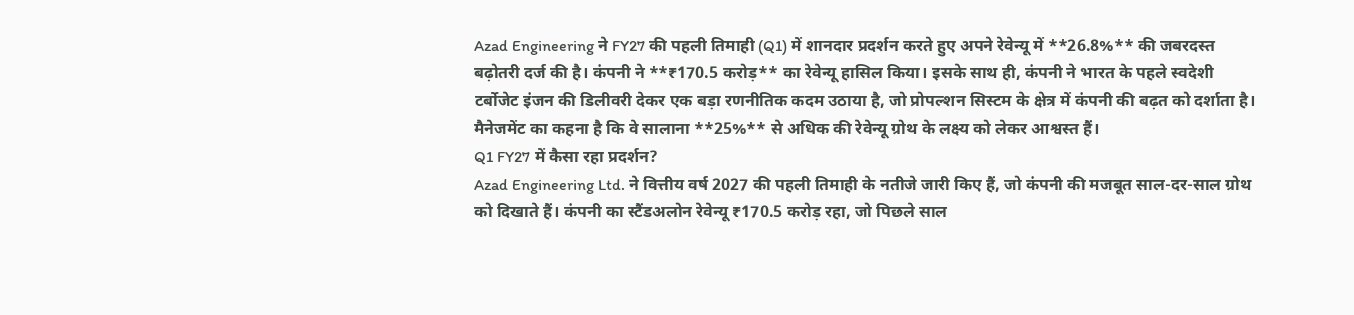Azad Engineering ने FY27 की पहली तिमाही (Q1) में शानदार प्रदर्शन करते हुए अपने रेवेन्यू में **26.8%** की जबरदस्त बढ़ोतरी दर्ज की है। कंपनी ने **₹170.5 करोड़** का रेवेन्यू हासिल किया। इसके साथ ही, कंपनी ने भारत के पहले स्वदेशी टर्बोजेट इंजन की डिलीवरी देकर एक बड़ा रणनीतिक कदम उठाया है, जो प्रोपल्शन सिस्टम के क्षेत्र में कंपनी की बढ़त को दर्शाता है। मैनेजमेंट का कहना है कि वे सालाना **25%** से अधिक की रेवेन्यू ग्रोथ के लक्ष्य को लेकर आश्वस्त हैं।
Q1 FY27 में कैसा रहा प्रदर्शन?
Azad Engineering Ltd. ने वित्तीय वर्ष 2027 की पहली तिमाही के नतीजे जारी किए हैं, जो कंपनी की मजबूत साल-दर-साल ग्रोथ को दिखाते हैं। कंपनी का स्टैंडअलोन रेवेन्यू ₹170.5 करोड़ रहा, जो पिछले साल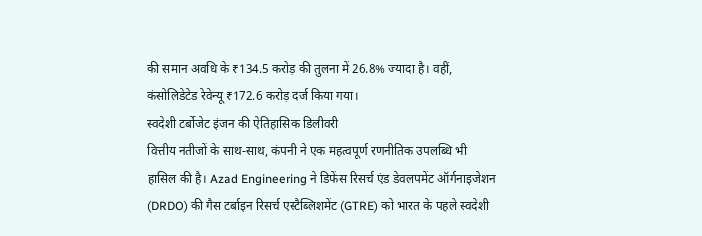की समान अवधि के ₹134.5 करोड़ की तुलना में 26.8% ज्यादा है। वहीं, कंसोलिडेटेड रेवेन्यू ₹172.6 करोड़ दर्ज किया गया।
स्वदेशी टर्बोजेट इंजन की ऐतिहासिक डिलीवरी
वित्तीय नतीजों के साथ-साथ, कंपनी ने एक महत्वपूर्ण रणनीतिक उपलब्धि भी हासिल की है। Azad Engineering ने डिफेंस रिसर्च एंड डेवलपमेंट ऑर्गनाइजेशन (DRDO) की गैस टर्बाइन रिसर्च एस्टैब्लिशमेंट (GTRE) को भारत के पहले स्वदेशी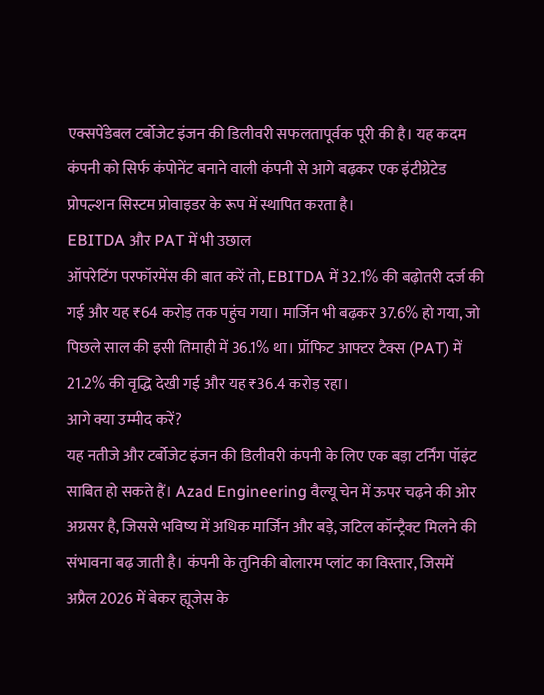एक्सपेंडेबल टर्बोजेट इंजन की डिलीवरी सफलतापूर्वक पूरी की है। यह कदम कंपनी को सिर्फ कंपोनेंट बनाने वाली कंपनी से आगे बढ़कर एक इंटीग्रेटेड प्रोपल्शन सिस्टम प्रोवाइडर के रूप में स्थापित करता है।
EBITDA और PAT में भी उछाल
ऑपरेटिंग परफॉरमेंस की बात करें तो, EBITDA में 32.1% की बढ़ोतरी दर्ज की गई और यह ₹64 करोड़ तक पहुंच गया। मार्जिन भी बढ़कर 37.6% हो गया, जो पिछले साल की इसी तिमाही में 36.1% था। प्रॉफिट आफ्टर टैक्स (PAT) में 21.2% की वृद्धि देखी गई और यह ₹36.4 करोड़ रहा।
आगे क्या उम्मीद करें?
यह नतीजे और टर्बोजेट इंजन की डिलीवरी कंपनी के लिए एक बड़ा टर्निंग पॉइंट साबित हो सकते हैं। Azad Engineering वैल्यू चेन में ऊपर चढ़ने की ओर अग्रसर है, जिससे भविष्य में अधिक मार्जिन और बड़े, जटिल कॉन्ट्रैक्ट मिलने की संभावना बढ़ जाती है। कंपनी के तुनिकी बोलारम प्लांट का विस्तार, जिसमें अप्रैल 2026 में बेकर ह्यूजेस के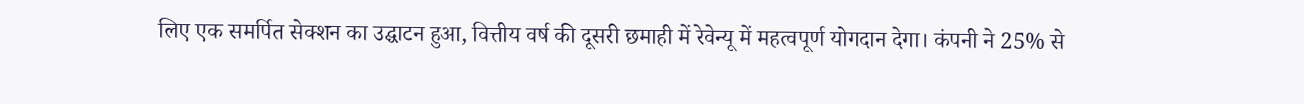लिए एक समर्पित सेक्शन का उद्घाटन हुआ, वित्तीय वर्ष की दूसरी छमाही में रेवेन्यू में महत्वपूर्ण योगदान देगा। कंपनी ने 25% से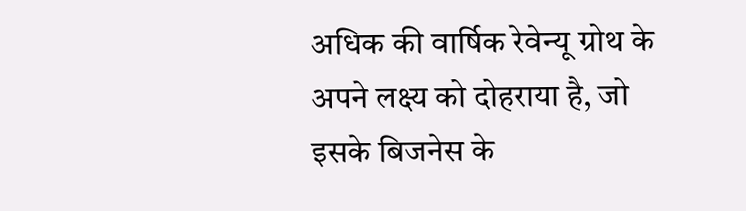अधिक की वार्षिक रेवेन्यू ग्रोथ के अपने लक्ष्य को दोहराया है, जो इसके बिजनेस के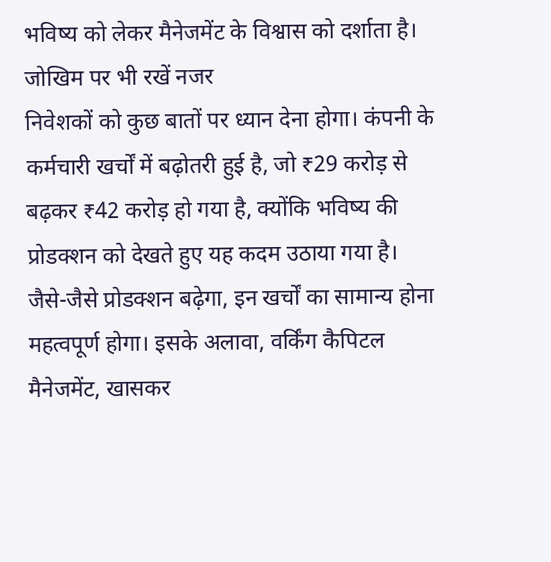भविष्य को लेकर मैनेजमेंट के विश्वास को दर्शाता है।
जोखिम पर भी रखें नजर
निवेशकों को कुछ बातों पर ध्यान देना होगा। कंपनी के कर्मचारी खर्चों में बढ़ोतरी हुई है, जो ₹29 करोड़ से बढ़कर ₹42 करोड़ हो गया है, क्योंकि भविष्य की प्रोडक्शन को देखते हुए यह कदम उठाया गया है। जैसे-जैसे प्रोडक्शन बढ़ेगा, इन खर्चों का सामान्य होना महत्वपूर्ण होगा। इसके अलावा, वर्किंग कैपिटल मैनेजमेंट, खासकर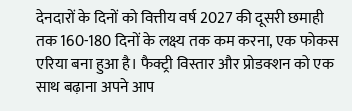देनदारों के दिनों को वित्तीय वर्ष 2027 की दूसरी छमाही तक 160-180 दिनों के लक्ष्य तक कम करना, एक फोकस एरिया बना हुआ है। फैक्ट्री विस्तार और प्रोडक्शन को एक साथ बढ़ाना अपने आप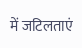में जटिलताएं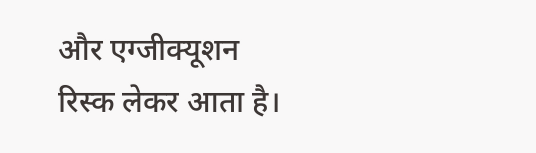और एग्जीक्यूशन रिस्क लेकर आता है।